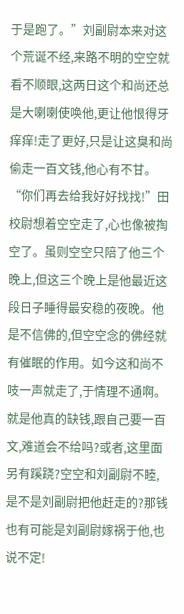于是跑了。”刘副尉本来对这个荒诞不经,来路不明的空空就看不顺眼,这两日这个和尚还总是大喇喇使唤他,更让他恨得牙痒痒!走了更好,只是让这臭和尚偷走一百文钱,他心有不甘。
“你们再去给我好好找找!”田校尉想着空空走了,心也像被掏空了。虽则空空只陪了他三个晚上,但这三个晚上是他最近这段日子睡得最安稳的夜晚。他是不信佛的,但空空念的佛经就有催眠的作用。如今这和尚不吱一声就走了,于情理不通啊。就是他真的缺钱,跟自己要一百文,难道会不给吗?或者,这里面另有蹊跷?空空和刘副尉不睦,是不是刘副尉把他赶走的?那钱也有可能是刘副尉嫁祸于他,也说不定!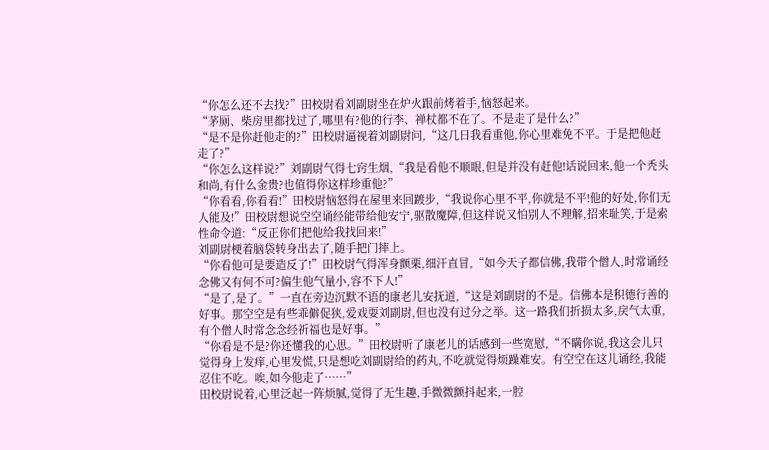“你怎么还不去找?”田校尉看刘副尉坐在炉火跟前烤着手,恼怒起来。
“茅厕、柴房里都找过了,哪里有?他的行李、禅杖都不在了。不是走了是什么?”
“是不是你赶他走的?”田校尉逼视着刘副尉问,“这几日我看重他,你心里难免不平。于是把他赶走了?”
“你怎么这样说?”刘副尉气得七窍生烟,“我是看他不顺眼,但是并没有赶他!话说回来,他一个秃头和尚,有什么金贵?也值得你这样珍重他?”
“你看看,你看看!”田校尉恼怒得在屋里来回踱步,“我说你心里不平,你就是不平!他的好处,你们无人能及!”田校尉想说空空诵经能带给他安宁,驱散魔障,但这样说又怕别人不理解,招来耻笑,于是索性命令道:“反正你们把他给我找回来!”
刘副尉梗着脑袋转身出去了,随手把门摔上。
“你看他可是要造反了!”田校尉气得浑身颤栗,细汗直冒,“如今天子都信佛,我带个僧人,时常诵经念佛又有何不可?偏生他气量小,容不下人!”
“是了,是了。”一直在旁边沉默不语的康老儿安抚道,“这是刘副尉的不是。信佛本是积德行善的好事。那空空是有些乖僻促狭,爱戏耍刘副尉,但也没有过分之举。这一路我们折损太多,戾气太重,有个僧人时常念念经祈福也是好事。”
“你看是不是?你还懂我的心思。”田校尉听了康老儿的话感到一些宽慰,“不瞒你说,我这会儿只觉得身上发痒,心里发慌,只是想吃刘副尉给的药丸,不吃就觉得烦躁难安。有空空在这儿诵经,我能忍住不吃。唉,如今他走了……”
田校尉说着,心里泛起一阵烦腻,觉得了无生趣,手微微颤抖起来,一腔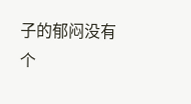子的郁闷没有个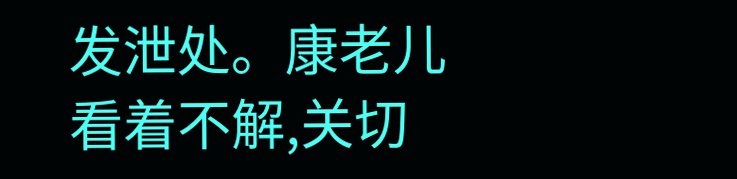发泄处。康老儿看着不解,关切